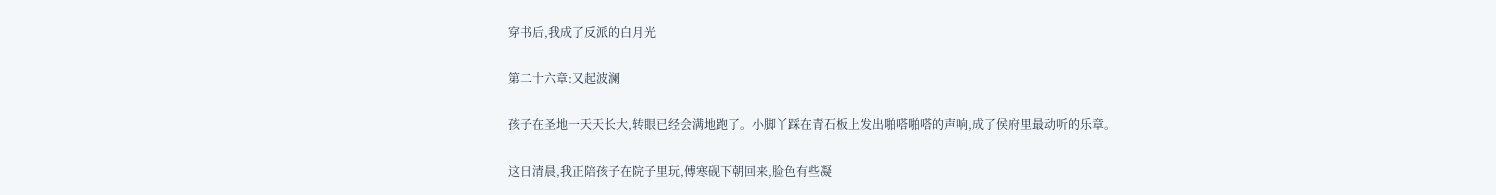穿书后,我成了反派的白月光

第二十六章:又起波澜

孩子在圣地一天天长大,转眼已经会满地跑了。小脚丫踩在青石板上发出啪嗒啪嗒的声响,成了侯府里最动听的乐章。

这日清晨,我正陪孩子在院子里玩,傅寒砚下朝回来,脸色有些凝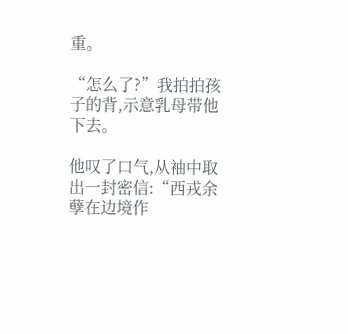重。

“怎么了?”我拍拍孩子的背,示意乳母带他下去。

他叹了口气,从袖中取出一封密信:“西戎余孽在边境作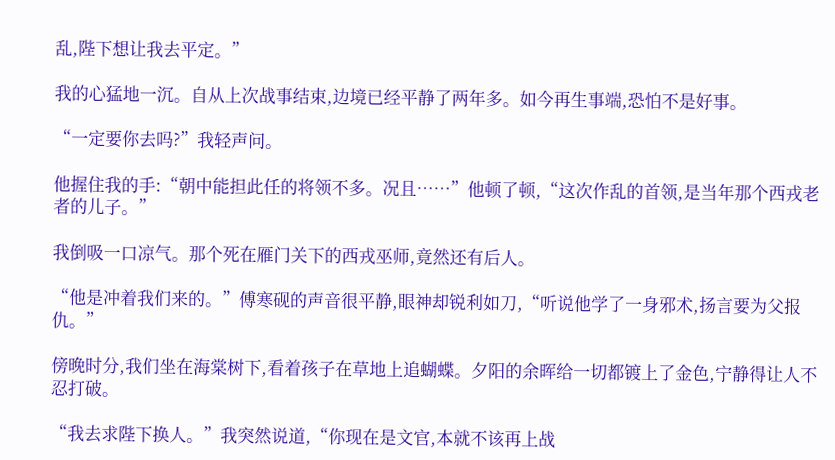乱,陛下想让我去平定。”

我的心猛地一沉。自从上次战事结束,边境已经平静了两年多。如今再生事端,恐怕不是好事。

“一定要你去吗?”我轻声问。

他握住我的手:“朝中能担此任的将领不多。况且……”他顿了顿,“这次作乱的首领,是当年那个西戎老者的儿子。”

我倒吸一口凉气。那个死在雁门关下的西戎巫师,竟然还有后人。

“他是冲着我们来的。”傅寒砚的声音很平静,眼神却锐利如刀,“听说他学了一身邪术,扬言要为父报仇。”

傍晚时分,我们坐在海棠树下,看着孩子在草地上追蝴蝶。夕阳的余晖给一切都镀上了金色,宁静得让人不忍打破。

“我去求陛下换人。”我突然说道,“你现在是文官,本就不该再上战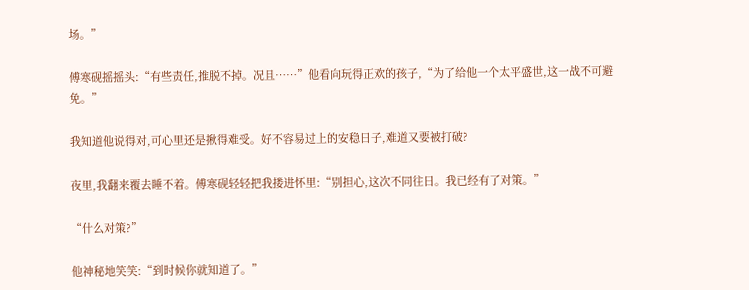场。”

傅寒砚摇摇头:“有些责任,推脱不掉。况且……”他看向玩得正欢的孩子,“为了给他一个太平盛世,这一战不可避免。”

我知道他说得对,可心里还是揪得难受。好不容易过上的安稳日子,难道又要被打破?

夜里,我翻来覆去睡不着。傅寒砚轻轻把我搂进怀里:“别担心,这次不同往日。我已经有了对策。”

“什么对策?”

他神秘地笑笑:“到时候你就知道了。”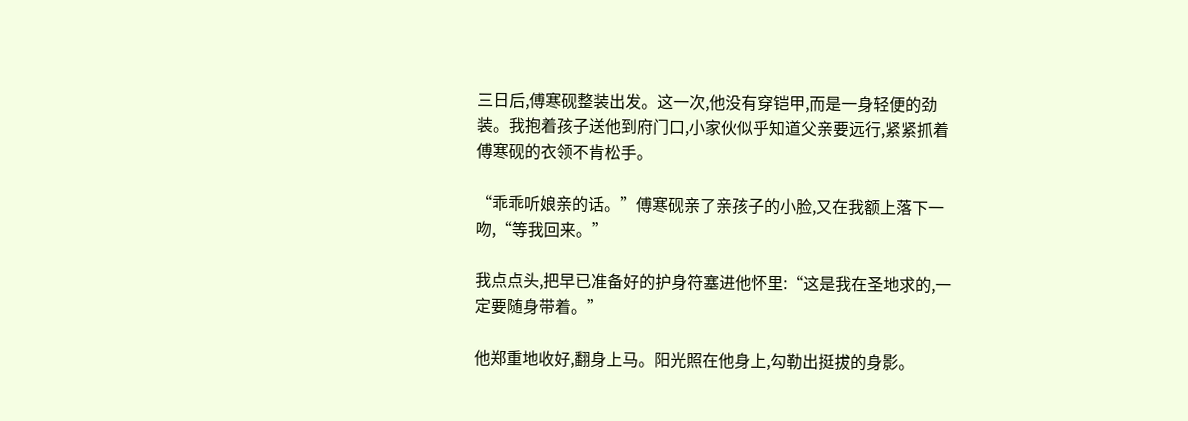三日后,傅寒砚整装出发。这一次,他没有穿铠甲,而是一身轻便的劲装。我抱着孩子送他到府门口,小家伙似乎知道父亲要远行,紧紧抓着傅寒砚的衣领不肯松手。

“乖乖听娘亲的话。”傅寒砚亲了亲孩子的小脸,又在我额上落下一吻,“等我回来。”

我点点头,把早已准备好的护身符塞进他怀里:“这是我在圣地求的,一定要随身带着。”

他郑重地收好,翻身上马。阳光照在他身上,勾勒出挺拔的身影。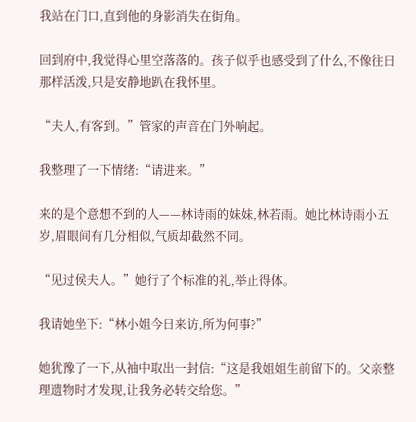我站在门口,直到他的身影消失在街角。

回到府中,我觉得心里空落落的。孩子似乎也感受到了什么,不像往日那样活泼,只是安静地趴在我怀里。

“夫人,有客到。”管家的声音在门外响起。

我整理了一下情绪:“请进来。”

来的是个意想不到的人——林诗雨的妹妹,林若雨。她比林诗雨小五岁,眉眼间有几分相似,气质却截然不同。

“见过侯夫人。”她行了个标准的礼,举止得体。

我请她坐下:“林小姐今日来访,所为何事?”

她犹豫了一下,从袖中取出一封信:“这是我姐姐生前留下的。父亲整理遗物时才发现,让我务必转交给您。”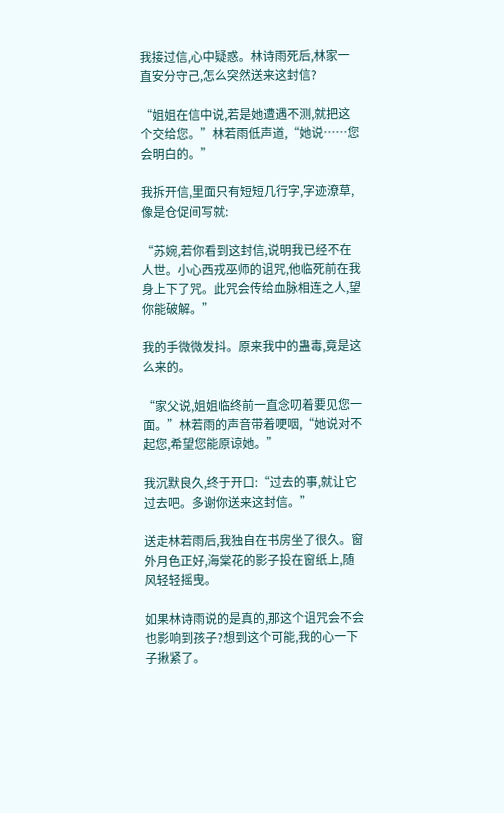我接过信,心中疑惑。林诗雨死后,林家一直安分守己,怎么突然送来这封信?

“姐姐在信中说,若是她遭遇不测,就把这个交给您。”林若雨低声道,“她说……您会明白的。”

我拆开信,里面只有短短几行字,字迹潦草,像是仓促间写就:

“苏婉,若你看到这封信,说明我已经不在人世。小心西戎巫师的诅咒,他临死前在我身上下了咒。此咒会传给血脉相连之人,望你能破解。”

我的手微微发抖。原来我中的蛊毒,竟是这么来的。

“家父说,姐姐临终前一直念叨着要见您一面。”林若雨的声音带着哽咽,“她说对不起您,希望您能原谅她。”

我沉默良久,终于开口:“过去的事,就让它过去吧。多谢你送来这封信。”

送走林若雨后,我独自在书房坐了很久。窗外月色正好,海棠花的影子投在窗纸上,随风轻轻摇曳。

如果林诗雨说的是真的,那这个诅咒会不会也影响到孩子?想到这个可能,我的心一下子揪紧了。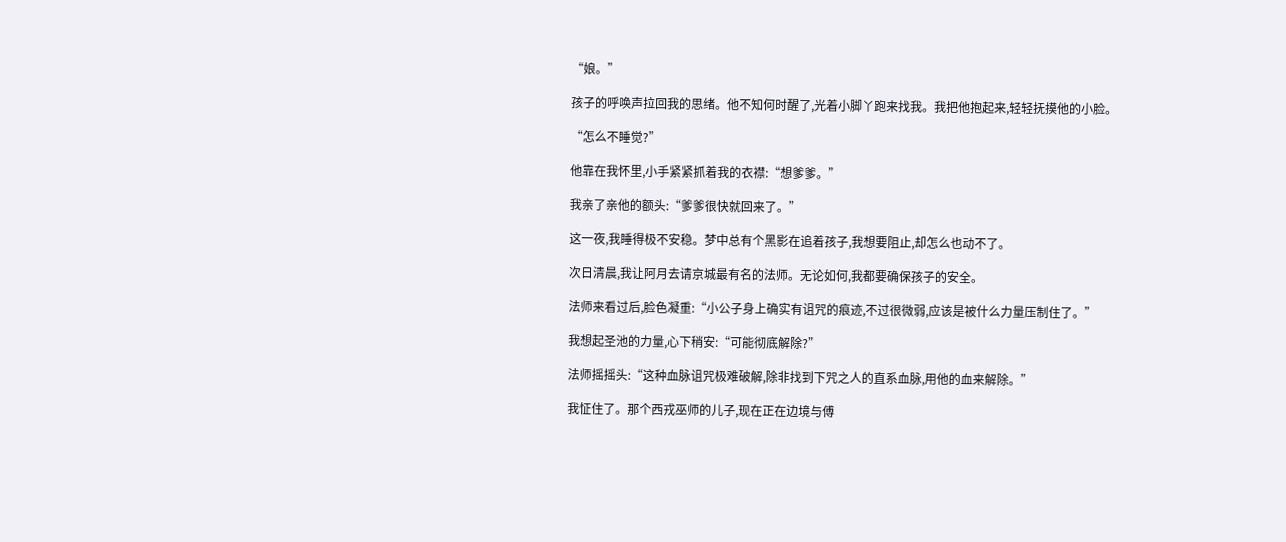“娘。”

孩子的呼唤声拉回我的思绪。他不知何时醒了,光着小脚丫跑来找我。我把他抱起来,轻轻抚摸他的小脸。

“怎么不睡觉?”

他靠在我怀里,小手紧紧抓着我的衣襟:“想爹爹。”

我亲了亲他的额头:“爹爹很快就回来了。”

这一夜,我睡得极不安稳。梦中总有个黑影在追着孩子,我想要阻止,却怎么也动不了。

次日清晨,我让阿月去请京城最有名的法师。无论如何,我都要确保孩子的安全。

法师来看过后,脸色凝重:“小公子身上确实有诅咒的痕迹,不过很微弱,应该是被什么力量压制住了。”

我想起圣池的力量,心下稍安:“可能彻底解除?”

法师摇摇头:“这种血脉诅咒极难破解,除非找到下咒之人的直系血脉,用他的血来解除。”

我怔住了。那个西戎巫师的儿子,现在正在边境与傅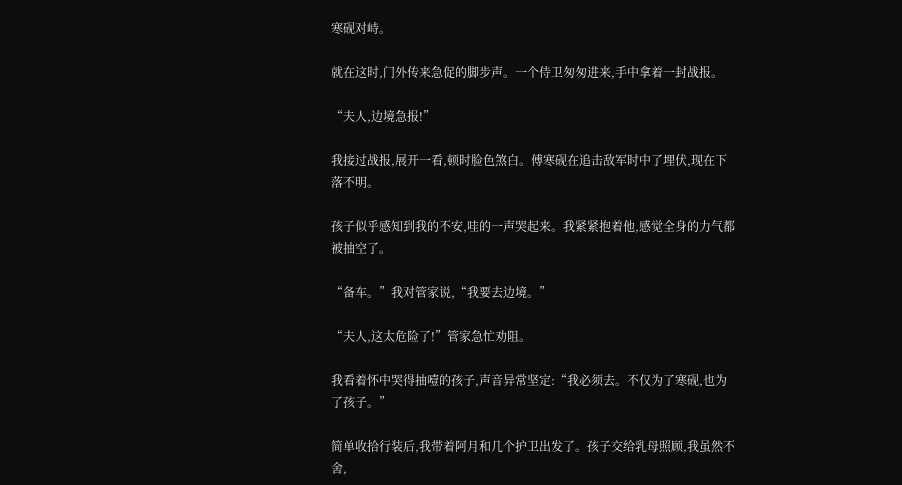寒砚对峙。

就在这时,门外传来急促的脚步声。一个侍卫匆匆进来,手中拿着一封战报。

“夫人,边境急报!”

我接过战报,展开一看,顿时脸色煞白。傅寒砚在追击敌军时中了埋伏,现在下落不明。

孩子似乎感知到我的不安,哇的一声哭起来。我紧紧抱着他,感觉全身的力气都被抽空了。

“备车。”我对管家说,“我要去边境。”

“夫人,这太危险了!”管家急忙劝阻。

我看着怀中哭得抽噎的孩子,声音异常坚定:“我必须去。不仅为了寒砚,也为了孩子。”

简单收拾行装后,我带着阿月和几个护卫出发了。孩子交给乳母照顾,我虽然不舍,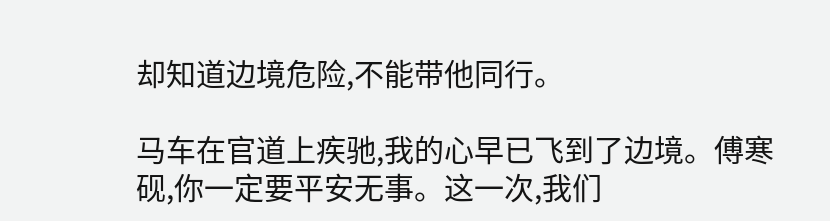却知道边境危险,不能带他同行。

马车在官道上疾驰,我的心早已飞到了边境。傅寒砚,你一定要平安无事。这一次,我们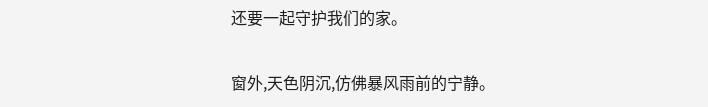还要一起守护我们的家。

窗外,天色阴沉,仿佛暴风雨前的宁静。